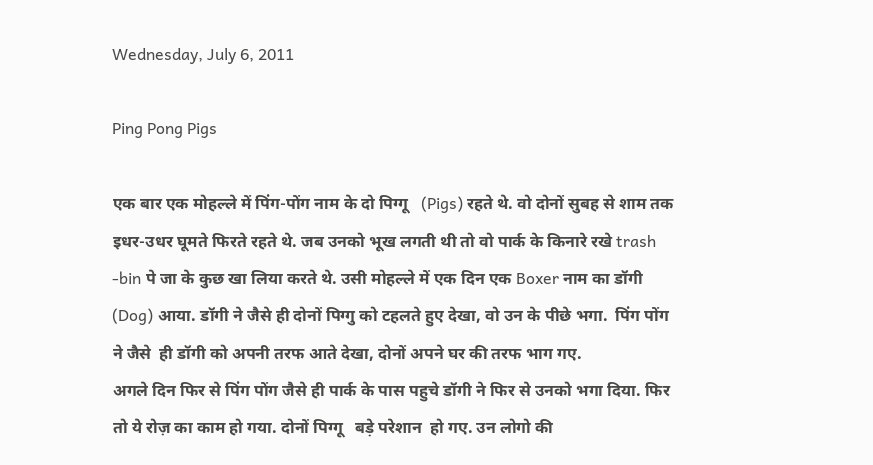Wednesday, July 6, 2011

Ping Pong Pigs

एक बार एक मोहल्ले में पिंग-पोंग नाम के दो पिग्गू   (Pigs) रहते थे. वो दोनों सुबह से शाम तक इधर-उधर घूमते फिरते रहते थे. जब उनको भूख लगती थी तो वो पार्क के किनारे रखे trash -bin पे जा के कुछ खा लिया करते थे. उसी मोहल्ले में एक दिन एक Boxer नाम का डॉगी (Dog) आया. डॉगी ने जैसे ही दोनों पिग्गु को टहलते हुए देखा, वो उन के पीछे भगा.  पिंग पोंग ने जैसे  ही डॉगी को अपनी तरफ आते देखा, दोनों अपने घर की तरफ भाग गए.
अगले दिन फिर से पिंग पोंग जैसे ही पार्क के पास पहुचे डॉगी ने फिर से उनको भगा दिया. फिर तो ये रोज़ का काम हो गया. दोनों पिग्गू   बड़े परेशान  हो गए. उन लोगो की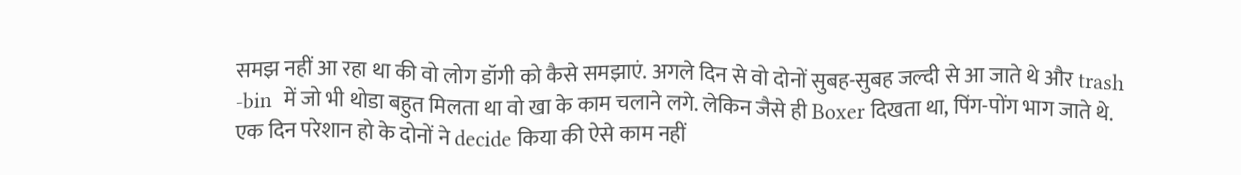समझ नहीं आ रहा था की वो लोग डॉगी को कैसे समझाएं. अगले दिन से वो दोनों सुबह-सुबह जल्दी से आ जाते थे और trash -bin  में जो भी थोडा बहुत मिलता था वो खा के काम चलाने लगे. लेकिन जैसे ही Boxer दिखता था, पिंग-पोंग भाग जाते थे. एक दिन परेशान हो के दोनों ने decide किया की ऐसे काम नहीं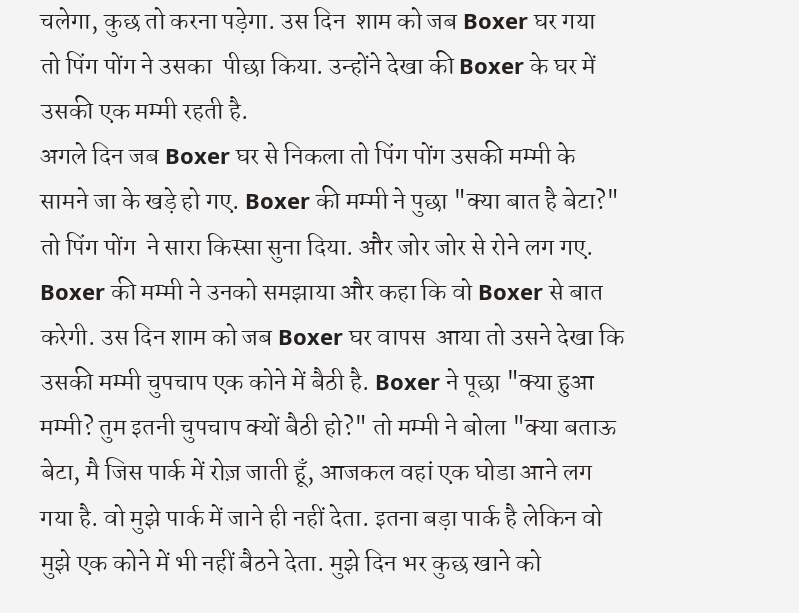चलेगा, कुछ तो करना पड़ेगा. उस दिन  शाम को जब Boxer घर गया  तो पिंग पोंग ने उसका  पीछा किया. उन्होंने देखा की Boxer के घर में उसकी एक मम्मी रहती है.
अगले दिन जब Boxer घर से निकला तो पिंग पोंग उसकी मम्मी के सामने जा के खड़े हो गए. Boxer की मम्मी ने पुछा "क्या बात है बेटा?" तो पिंग पोंग  ने सारा किस्सा सुना दिया. और जोर जोर से रोने लग गए. Boxer की मम्मी ने उनको समझाया और कहा कि वो Boxer से बात करेगी. उस दिन शाम को जब Boxer घर वापस  आया तो उसने देखा कि उसकी मम्मी चुपचाप एक कोने में बैठी है. Boxer ने पूछा "क्या हुआ मम्मी? तुम इतनी चुपचाप क्यों बैठी हो?" तो मम्मी ने बोला "क्या बताऊ बेटा, मै जिस पार्क में रोज़ जाती हूँ, आजकल वहां एक घोडा आने लग गया है. वो मुझे पार्क में जाने ही नहीं देता. इतना बड़ा पार्क है लेकिन वो मुझे एक कोने में भी नहीं बैठने देता. मुझे दिन भर कुछ खाने को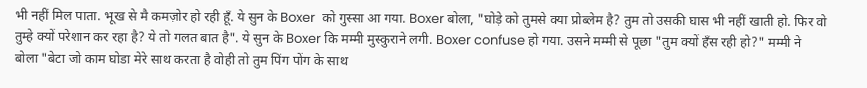भी नहीं मिल पाता. भूख से मै कमज़ोर हो रही हूँ. ये सुन के Boxer  को गुस्सा आ गया. Boxer बोला, "घोड़े को तुमसे क्या प्रोब्लेम है? तुम तो उसकी घास भी नहीं खाती हो. फिर वो तुम्हे क्यों परेशान कर रहा है? ये तो गलत बात है". ये सुन के Boxer कि मम्मी मुस्कुराने लगी. Boxer confuse हो गया. उसने मम्मी से पूछा "तुम क्यों हँस रही हो?" मम्मी ने बोला "बेटा जो काम घोडा मेरे साथ करता है वोही तो तुम पिंग पोंग के साथ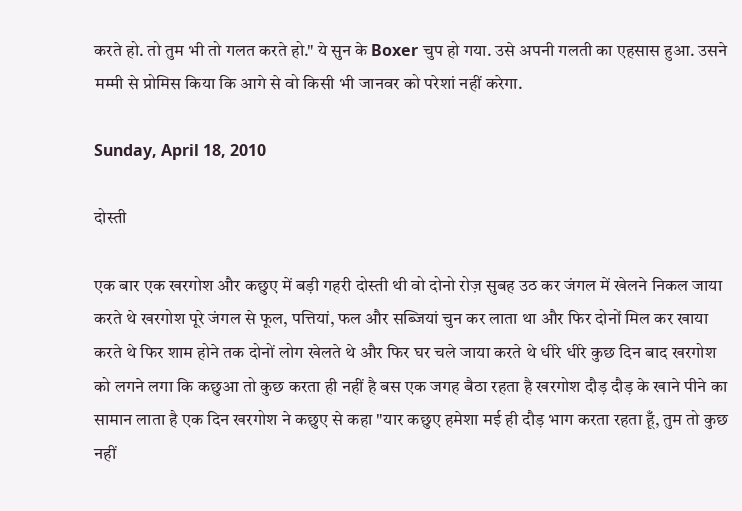करते हो. तो तुम भी तो गलत करते हो." ये सुन के Boxer चुप हो गया. उसे अपनी गलती का एहसास हुआ. उसने मम्मी से प्रोमिस किया कि आगे से वो किसी भी जानवर को परेशां नहीं करेगा.

Sunday, April 18, 2010

दोस्ती

एक बार एक खरगोश और कछुए में बड़ी गहरी दोस्ती थी वो दोनो रोज़ सुबह उठ कर जंगल में खेलने निकल जाया करते थे खरगोश पूरे जंगल से फूल, पत्तियां, फल और सब्जियां चुन कर लाता था और फिर दोनों मिल कर खाया करते थे फिर शाम होने तक दोनों लोग खेलते थे और फिर घर चले जाया करते थे धीरे धीरे कुछ दिन बाद खरगोश को लगने लगा कि कछुआ तो कुछ करता ही नहीं है बस एक जगह बैठा रहता है खरगोश दौड़ दौड़ के खाने पीने का सामान लाता है एक दिन खरगोश ने कछुए से कहा "यार कछुए हमेशा मई ही दौड़ भाग करता रहता हूँ, तुम तो कुछ नहीं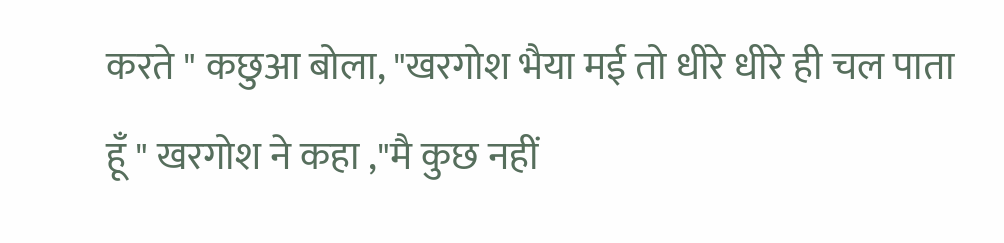करते " कछुआ बोला, "खरगोश भैया मई तो धीरे धीरे ही चल पाता हूँ " खरगोश ने कहा ,"मै कुछ नहीं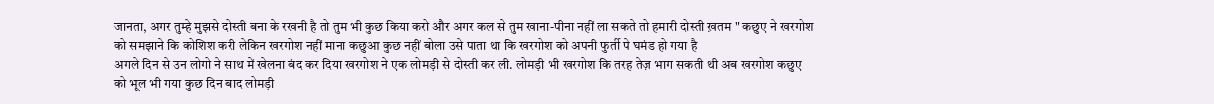जानता, अगर तुम्हे मुझसे दोस्ती बना के रखनी है तो तुम भी कुछ किया करो और अगर कल से तुम खाना-पीना नहीं ला सकते तो हमारी दोस्ती ख़तम " कछुए ने खरगोश को समझाने कि कोशिश करी लेकिन खरगोश नहीं माना कछुआ कुछ नहीं बोला उसे पाता था कि खरगोश को अपनी फुर्ती पे घमंड हो गया है
अगले दिन से उन लोगो ने साथ में खेलना बंद कर दिया खरगोश ने एक लोमड़ी से दोस्ती कर ली. लोमड़ी भी खरगोश कि तरह तेज़ भाग सकती थी अब खरगोश कछुए को भूल भी गया कुछ दिन बाद लोमड़ी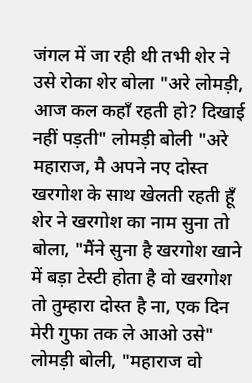जंगल में जा रही थी तभी शेर ने उसे रोका शेर बोला "अरे लोमड़ी, आज कल कहाँ रहती हो? दिखाई नहीं पड़ती" लोमड़ी बोली "अरे महाराज, मै अपने नए दोस्त खरगोश के साथ खेलती रहती हूँ शेर ने खरगोश का नाम सुना तो बोला, "मैंने सुना है खरगोश खाने में बड़ा टेस्टी होता है वो खरगोश तो तुम्हारा दोस्त है ना, एक दिन मेरी गुफा तक ले आओ उसे" लोमड़ी बोली, "महाराज वो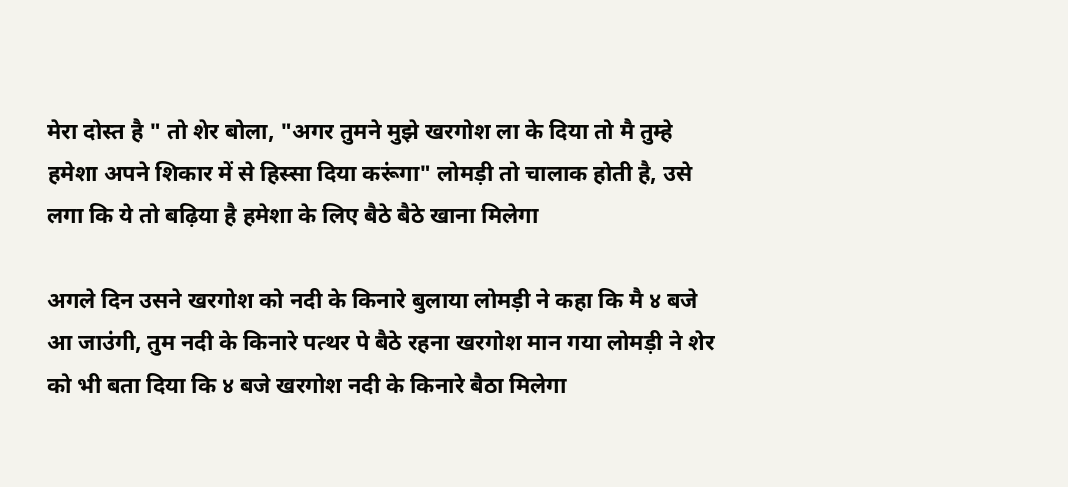मेरा दोस्त है " तो शेर बोला, "अगर तुमने मुझे खरगोश ला के दिया तो मै तुम्हे हमेशा अपने शिकार में से हिस्सा दिया करूंगा" लोमड़ी तो चालाक होती है, उसे लगा कि ये तो बढ़िया है हमेशा के लिए बैठे बैठे खाना मिलेगा

अगले दिन उसने खरगोश को नदी के किनारे बुलाया लोमड़ी ने कहा कि मै ४ बजे आ जाउंगी, तुम नदी के किनारे पत्थर पे बैठे रहना खरगोश मान गया लोमड़ी ने शेर को भी बता दिया कि ४ बजे खरगोश नदी के किनारे बैठा मिलेगा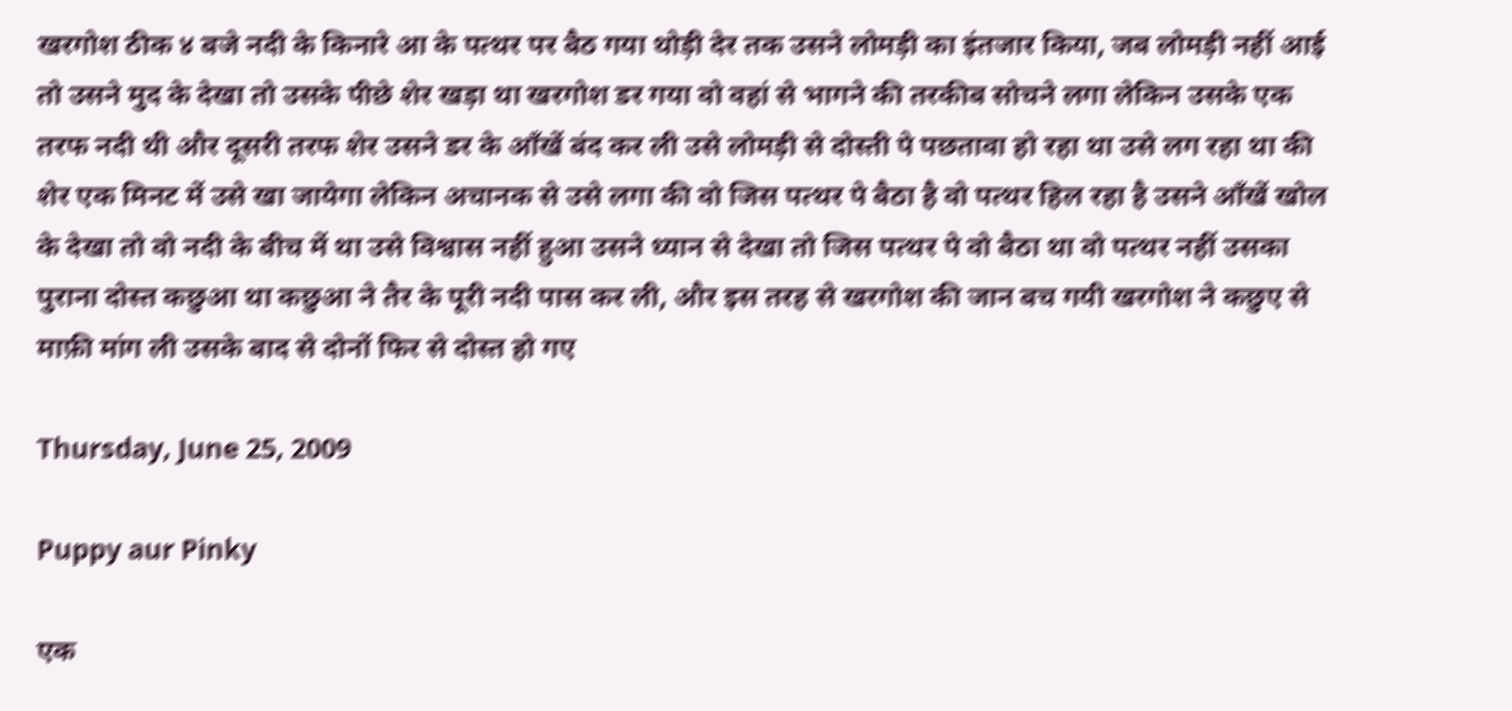खरगोश ठीक ४ बजे नदी के किनारे आ के पत्थर पर बैठ गया थोड़ी देर तक उसने लोमड़ी का इंतजार किया, जब लोमड़ी नहीं आई तो उसने मुद के देखा तो उसके पीछे शेर खड़ा था खरगोश डर गया वो वहां से भागने की तरकीब सोचने लगा लेकिन उसके एक तरफ नदी थी और दूसरी तरफ शेर उसने डर के आँखें बंद कर ली उसे लोमड़ी से दोस्ती पे पछतावा हो रहा था उसे लग रहा था की शेर एक मिनट में उसे खा जायेगा लेकिन अचानक से उसे लगा की वो जिस पत्थर पे बैठा है वो पत्थर हिल रहा है उसने आँखें खोल के देखा तो वो नदी के बीच में था उसे विश्वास नहीं हुआ उसने ध्यान से देखा तो जिस पत्थर पे वो बैठा था वो पत्थर नहीं उसका पुराना दोस्त कछुआ था कछुआ ने तैर के पूरी नदी पास कर ली, और इस तरह से खरगोश की जान बच गयी खरगोश ने कछुए से माफ़ी मांग ली उसके बाद से दोनों फिर से दोस्त हो गए

Thursday, June 25, 2009

Puppy aur Pinky

एक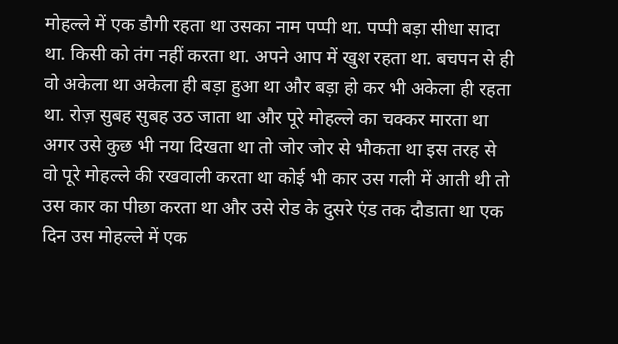मोहल्ले में एक डौगी रहता था उसका नाम पप्पी था. पप्पी बड़ा सीधा सादा था. किसी को तंग नहीं करता था. अपने आप में खुश रहता था. बचपन से ही वो अकेला था अकेला ही बड़ा हुआ था और बड़ा हो कर भी अकेला ही रहता था. रोज़ सुबह सुबह उठ जाता था और पूरे मोहल्ले का चक्कर मारता था अगर उसे कुछ भी नया दिखता था तो जोर जोर से भौकता था इस तरह से वो पूरे मोहल्ले की रखवाली करता था कोई भी कार उस गली में आती थी तो उस कार का पीछा करता था और उसे रोड के दुसरे एंड तक दौडाता था एक दिन उस मोहल्ले में एक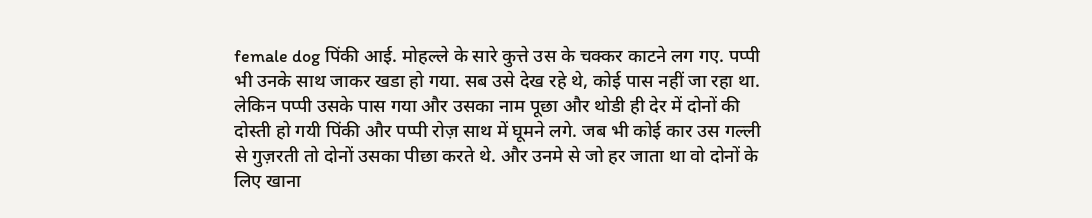female dog पिंकी आई. मोहल्ले के सारे कुत्ते उस के चक्कर काटने लग गए. पप्पी भी उनके साथ जाकर खडा हो गया. सब उसे देख रहे थे, कोई पास नहीं जा रहा था. लेकिन पप्पी उसके पास गया और उसका नाम पूछा और थोडी ही देर में दोनों की दोस्ती हो गयी पिंकी और पप्पी रोज़ साथ में घूमने लगे. जब भी कोई कार उस गल्ली से गुज़रती तो दोनों उसका पीछा करते थे. और उनमे से जो हर जाता था वो दोनों के लिए खाना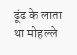ढूंढ के लाता था मोहल्ले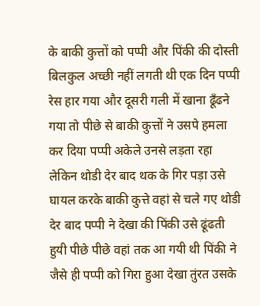के बाकी कुत्तों को पप्पी और पिंकी की दोस्ती बिलकुल अच्छी नहीं लगती थी एक दिन पप्पी रेस हार गया और दूसरी गली में खाना ढूँढने गया तो पीछे से बाकी कुत्तों ने उसपे हमला कर दिया पप्पी अकेले उनसे लड़ता रहा लेकिन थोडी देर बाद थक के गिर पड़ा उसे घायल करके बाकी कुत्ते वहां से चले गए थोडी देर बाद पप्पी ने देखा की पिंकी उसे ढूंढती हुयी पीछे पीछे वहां तक आ गयी थी पिंकी ने जैसे ही पप्पी को गिरा हुआ देखा तुंरत उसके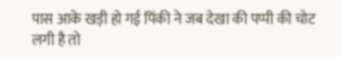पास आके खड़ी हो गई पिंकी ने जब देखा की पप्पी की चोट लगी है तो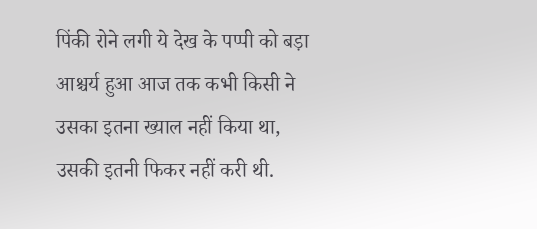पिंकी रोने लगी ये देख के पप्पी को बड़ा आश्चर्य हुआ आज तक कभी किसी ने उसका इतना ख्याल नहीं किया था, उसकी इतनी फिकर नहीं करी थी.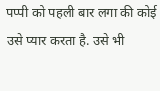पप्पी को पहली बार लगा की कोई उसे प्यार करता है. उसे भी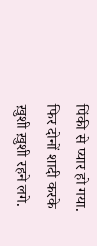पिंकी से प्यार हो गया. फिर दोनों शादी करके ख़ुशी ख़ुशी रहने लगे.